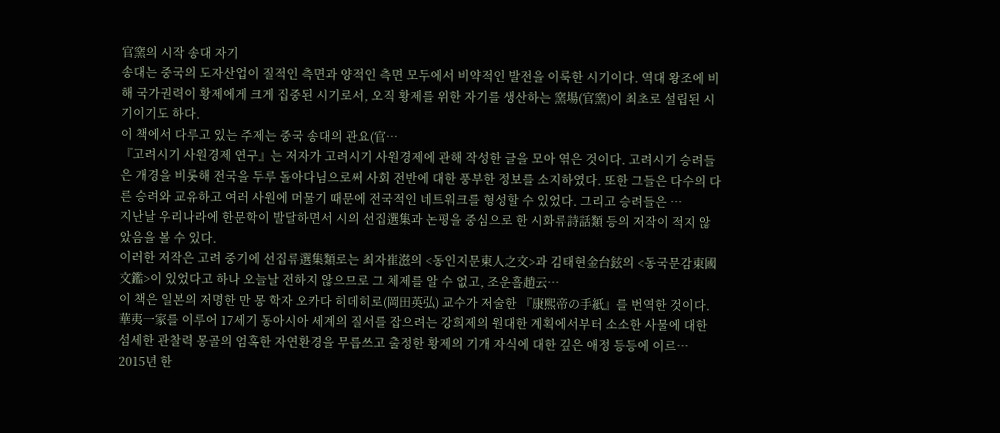官窯의 시작 송대 자기
송대는 중국의 도자산업이 질적인 측면과 양적인 측면 모두에서 비약적인 발전을 이룩한 시기이다. 역대 왕조에 비해 국가권력이 황제에게 크게 집중된 시기로서, 오직 황제를 위한 자기를 생산하는 窯場(官窯)이 최초로 설립된 시기이기도 하다.
이 책에서 다루고 있는 주제는 중국 송대의 관요(官…
『고려시기 사원경제 연구』는 저자가 고려시기 사원경제에 관해 작성한 글을 모아 엮은 것이다. 고려시기 승려들은 개경을 비롯해 전국을 두루 돌아다님으로써 사회 전반에 대한 풍부한 정보를 소지하였다. 또한 그들은 다수의 다른 승려와 교유하고 여러 사원에 머물기 때문에 전국적인 네트워크를 형성할 수 있었다. 그리고 승려들은 …
지난날 우리나라에 한문학이 발달하면서 시의 선집選集과 논평을 중심으로 한 시화류詩話類 등의 저작이 적지 않았음을 볼 수 있다.
이러한 저작은 고려 중기에 선집류選集類로는 최자崔滋의 <동인지문東人之文>과 김태현金台鉉의 <동국문감東國文鑑>이 있었다고 하나 오늘날 전하지 않으므로 그 체제를 알 수 없고, 조운흘趙云…
이 책은 일본의 저명한 만 몽 학자 오카다 히데히로(岡田英弘) 교수가 저술한 『康熙帝の手紙』를 번역한 것이다. 華夷一家를 이루어 17세기 동아시아 세계의 질서를 잡으려는 강희제의 원대한 계획에서부터 소소한 사물에 대한 섬세한 관찰력 몽골의 엄혹한 자연환경을 무릅쓰고 출정한 황제의 기개 자식에 대한 깊은 애정 등등에 이르…
2015년 한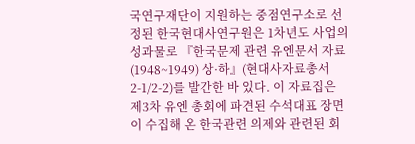국연구재단이 지원하는 중점연구소로 선정된 한국현대사연구원은 1차년도 사업의 성과물로 『한국문제 관련 유엔문서 자료(1948~1949) 상·하』(현대사자료총서 2-1/2-2)를 발간한 바 있다. 이 자료집은 제3차 유엔 총회에 파견된 수석대표 장면이 수집해 온 한국관련 의제와 관련된 회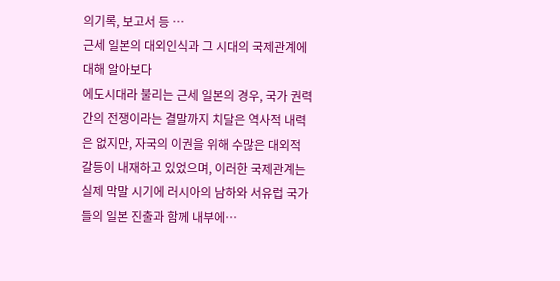의기록, 보고서 등 …
근세 일본의 대외인식과 그 시대의 국제관계에 대해 알아보다
에도시대라 불리는 근세 일본의 경우, 국가 권력 간의 전쟁이라는 결말까지 치달은 역사적 내력은 없지만, 자국의 이권을 위해 수많은 대외적 갈등이 내재하고 있었으며, 이러한 국제관계는 실제 막말 시기에 러시아의 남하와 서유럽 국가들의 일본 진출과 함께 내부에…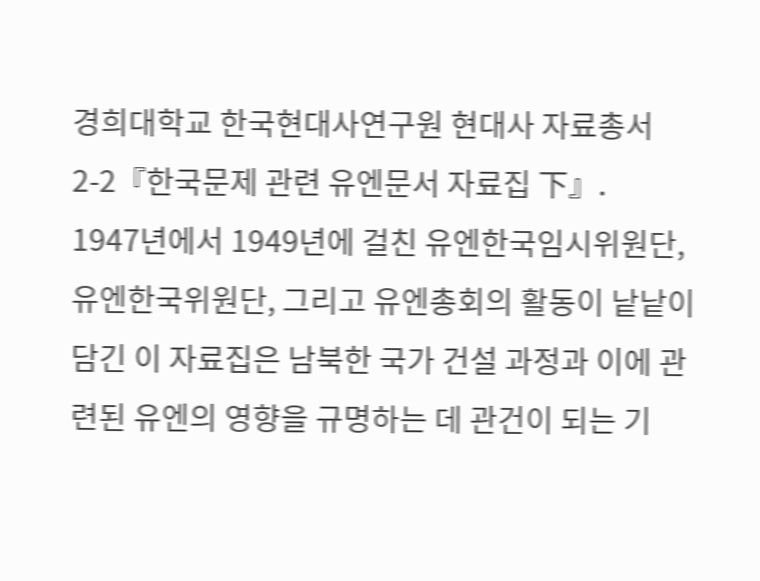경희대학교 한국현대사연구원 현대사 자료총서 2-2『한국문제 관련 유엔문서 자료집 下』.
1947년에서 1949년에 걸친 유엔한국임시위원단, 유엔한국위원단, 그리고 유엔총회의 활동이 낱낱이 담긴 이 자료집은 남북한 국가 건설 과정과 이에 관련된 유엔의 영향을 규명하는 데 관건이 되는 기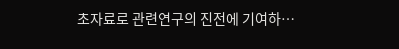초자료로 관련연구의 진전에 기여하…